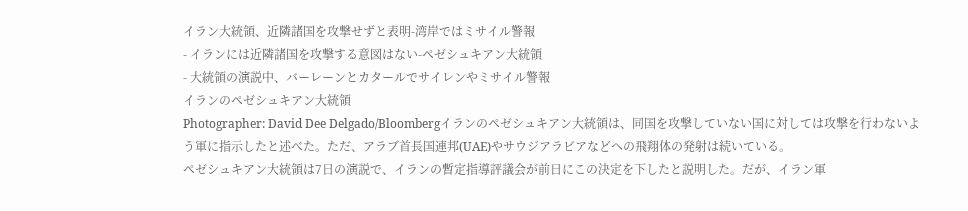イラン大統領、近隣諸国を攻撃せずと表明-湾岸ではミサイル警報
- イランには近隣諸国を攻撃する意図はない-ペゼシュキアン大統領
- 大統領の演説中、バーレーンとカタールでサイレンやミサイル警報
イランのペゼシュキアン大統領
Photographer: David Dee Delgado/Bloombergイランのペゼシュキアン大統領は、同国を攻撃していない国に対しては攻撃を行わないよう軍に指示したと述べた。ただ、アラブ首長国連邦(UAE)やサウジアラビアなどへの飛翔体の発射は続いている。
ペゼシュキアン大統領は7日の演説で、イランの暫定指導評議会が前日にこの決定を下したと説明した。だが、イラン軍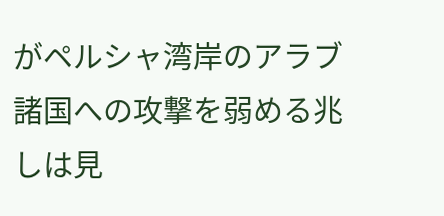がペルシャ湾岸のアラブ諸国への攻撃を弱める兆しは見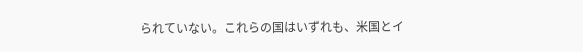られていない。これらの国はいずれも、米国とイ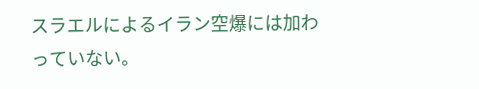スラエルによるイラン空爆には加わっていない。